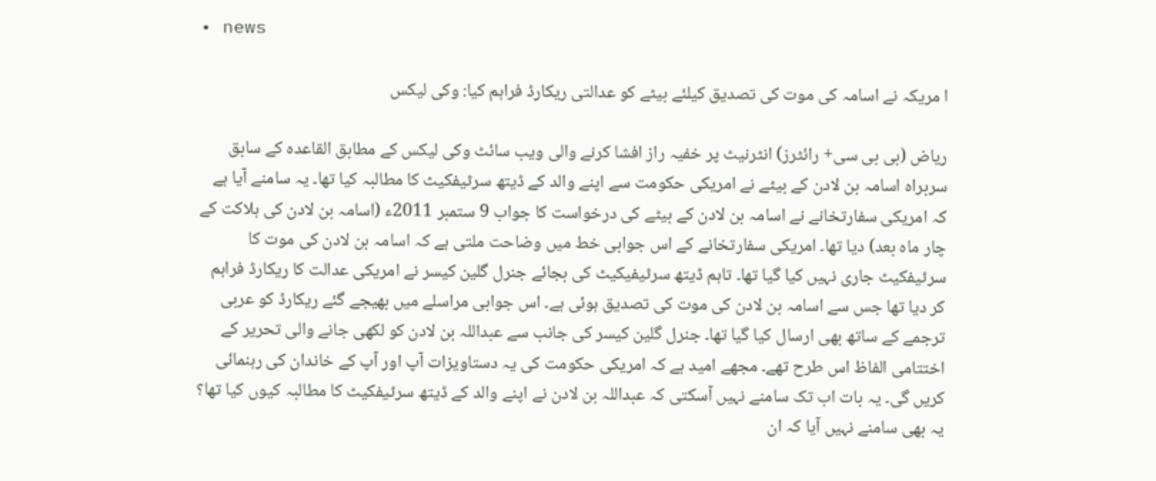• news

ا مریکہ نے اسامہ کی موت کی تصدیق کیلئے بیٹے کو عدالتی ریکارڈ فراہم کیا: وکی لیکس

ریاض (بی بی سی+ رائٹرز) انٹرنیٹ پر خفیہ راز افشا کرنے والی ویب سائٹ وکی لیکس کے مطابق القاعدہ کے سابق سربراہ اسامہ بن لادن کے بیٹے نے امریکی حکومت سے اپنے والد کے ڈیتھ سرٹیفکیٹ کا مطالبہ کیا تھا۔ یہ سامنے آیا ہے کہ امریکی سفارتخانے نے اسامہ بن لادن کے بیٹے کی درخواست کا جواب 9 ستمبر 2011ء (اسامہ بن لادن کی ہلاکت کے چار ماہ بعد) دیا تھا۔ امریکی سفارتخانے کے اس جوابی خط میں وضاحت ملتی ہے کہ اسامہ بن لادن کی موت کا سرٹیفکیٹ جاری نہیں کیا گیا تھا۔ تاہم ڈیتھ سرٹیفیکیٹ کی بجائے جنرل گلین کیسر نے امریکی عدالت کا ریکارڈ فراہم کر دیا تھا جس سے اسامہ بن لادن کی موت کی تصدیق ہوئی ہے۔ اس جوابی مراسلے میں بھیجے گئے ریکارڈ کو عربی ترجمے کے ساتھ بھی ارسال کیا گیا تھا۔ جنرل گلین کیسر کی جانب سے عبداللہ بن لادن کو لکھی جانے والی تحریر کے اختتامی الفاظ اس طرح تھے۔ مجھے امید ہے کہ امریکی حکومت کی یہ دستاویزات آپ اور آپ کے خاندان کی رہنمائی کریں گی۔ یہ بات اب تک سامنے نہیں آسکتی کہ عبداللہ بن لادن نے اپنے والد کے ڈیتھ سرٹیفکیٹ کا مطالبہ کیوں کیا تھا؟ یہ بھی سامنے نہیں آیا کہ ان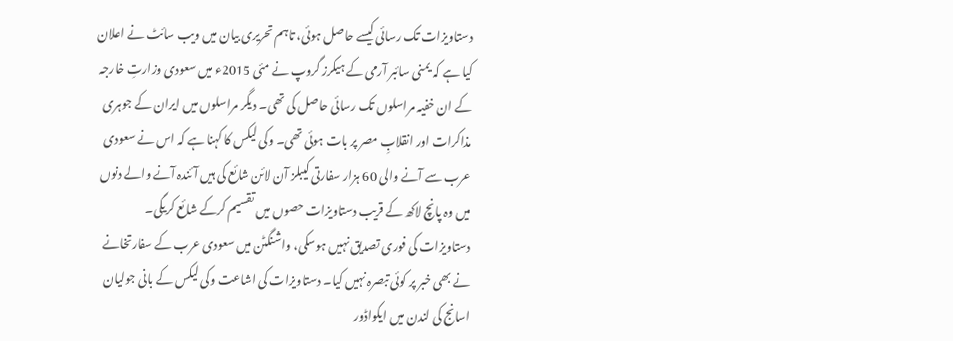دستاویزات تک رسائی کیسے حاصل ہوئی، تاہم تحریری بیان میں ویب سائٹ نے اعلان کیا ہے کہ یمنی سائبر آرمی کے ہیکرز گروپ نے مئی 2015ء میں سعودی وزارتِ خارجہ کے ان خفیہ مراسلوں تک رسائی حاصل کی تھی۔ دیگر مراسلوں میں ایران کے جوہری مذاکرات اور انقلابِ مصر پر بات ہوئی تھی۔ وکی لیکس کا کہنا ہے کہ اس نے سعودی عرب سے آنے والی 60 ہزار سفارتی کیبلز آن لائن شائع کی ہیں آئندہ آنے والے دنوں میں وہ پانچ لاکھ کے قریب دستاویزات حصوں میں تقسیم کرکے شائع کریگی۔ دستاویزات کی فوری تصدیق نہیں ہوسکی، واشنگٹن میں سعودی عرب کے سفارتخانے نے بھی خبر پر کوئی تبصرہ نہیں کیا۔ دستاویزات کی اشاعت وکی لیکس کے بانی جولیان اسانج کی لندن میں ایکواڈور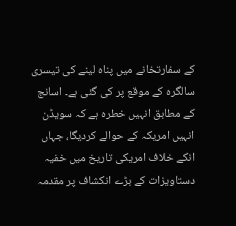کے سفارتخانے میں پناہ لینے کی تیسری سالگرہ کے موقع پر کی گئی ہے۔ اسانج کے مطابق انہیں خطرہ ہے کہ سویڈن انہیں امریکہ کے حوالے کردیگا، جہاں انکے خلاف امریکی تاریخ میں خفیہ دستاویزات کے بڑے انکشاف پر مقدمہ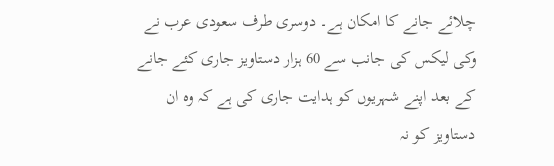چلائے جانے کا امکان ہے۔ دوسری طرف سعودی عرب نے وکی لیکس کی جانب سے 60 ہزار دستاویز جاری کئے جانے کے بعد اپنے شہریوں کو ہدایت جاری کی ہے کہ وہ ان دستاویز کو نہ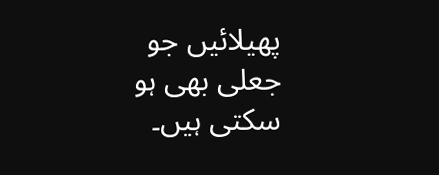پھیلائیں جو جعلی بھی ہو سکتی ہیں۔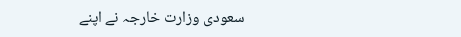سعودی وزارت خارجہ نے اپنے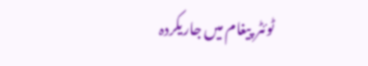ٹوئٹر پیغام میں جاریکردہ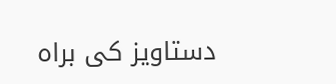دستاویز کی براہ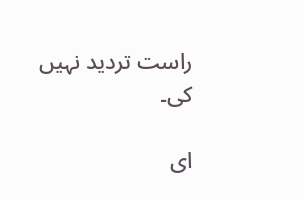راست تردید نہیں کی۔

ای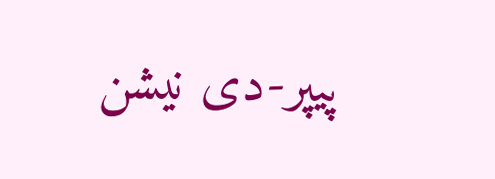پیپر-دی نیشن